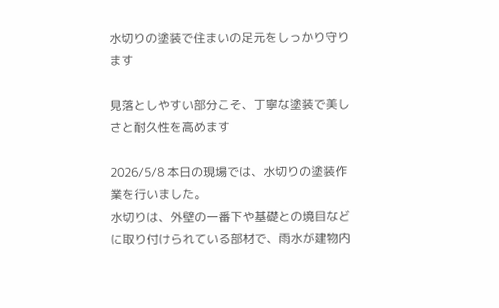水切りの塗装で住まいの足元をしっかり守ります

見落としやすい部分こそ、丁寧な塗装で美しさと耐久性を高めます

2026/5/8 本日の現場では、水切りの塗装作業を行いました。
水切りは、外壁の一番下や基礎との境目などに取り付けられている部材で、雨水が建物内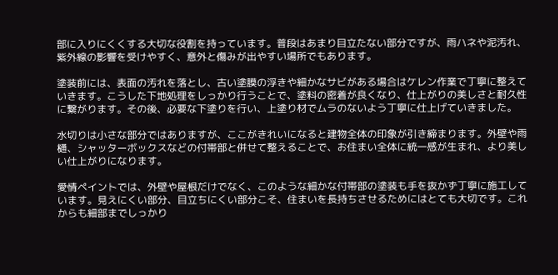部に入りにくくする大切な役割を持っています。普段はあまり目立たない部分ですが、雨ハネや泥汚れ、紫外線の影響を受けやすく、意外と傷みが出やすい場所でもあります。

塗装前には、表面の汚れを落とし、古い塗膜の浮きや細かなサビがある場合はケレン作業で丁寧に整えていきます。こうした下地処理をしっかり行うことで、塗料の密着が良くなり、仕上がりの美しさと耐久性に繋がります。その後、必要な下塗りを行い、上塗り材でムラのないよう丁寧に仕上げていきました。

水切りは小さな部分ではありますが、ここがきれいになると建物全体の印象が引き締まります。外壁や雨樋、シャッターボックスなどの付帯部と併せて整えることで、お住まい全体に統一感が生まれ、より美しい仕上がりになります。

愛情ペイントでは、外壁や屋根だけでなく、このような細かな付帯部の塗装も手を抜かず丁寧に施工しています。見えにくい部分、目立ちにくい部分こそ、住まいを長持ちさせるためにはとても大切です。これからも細部までしっかり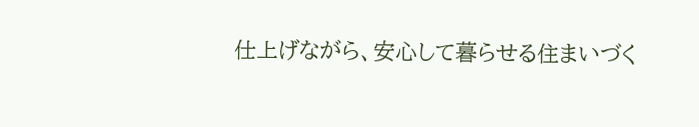仕上げながら、安心して暮らせる住まいづく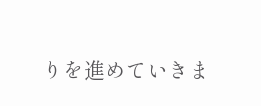りを進めていきま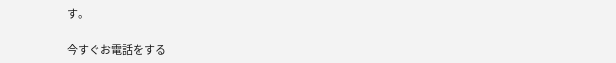す。

今すぐお電話をする